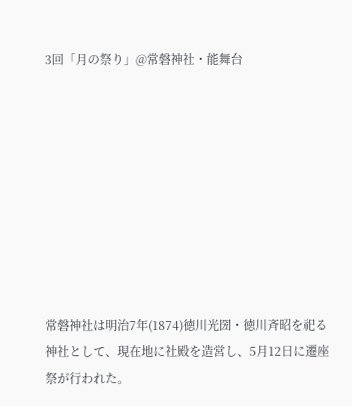3回「月の祭り」@常磐神社・能舞台









常磐神社は明治7年(1874)徳川光圀・徳川斉昭を祀る神社として、現在地に社殿を造営し、5月12日に遷座祭が行われた。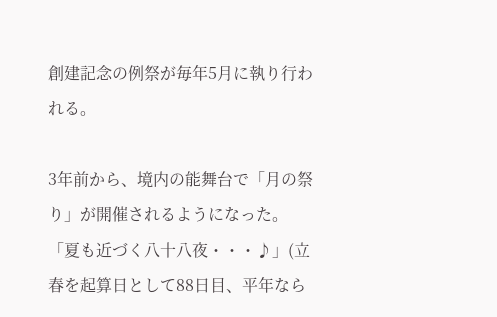創建記念の例祭が毎年5月に執り行われる。

3年前から、境内の能舞台で「月の祭り」が開催されるようになった。「夏も近づく八十八夜・・・♪」(立春を起算日として88日目、平年なら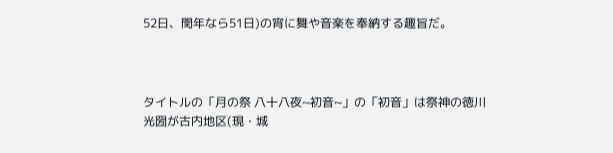52日、閏年なら51日)の宵に舞や音楽を奉納する趣旨だ。



タイトルの「月の祭 八十八夜~初音~」の「初音」は祭神の徳川光圀が古内地区(現・城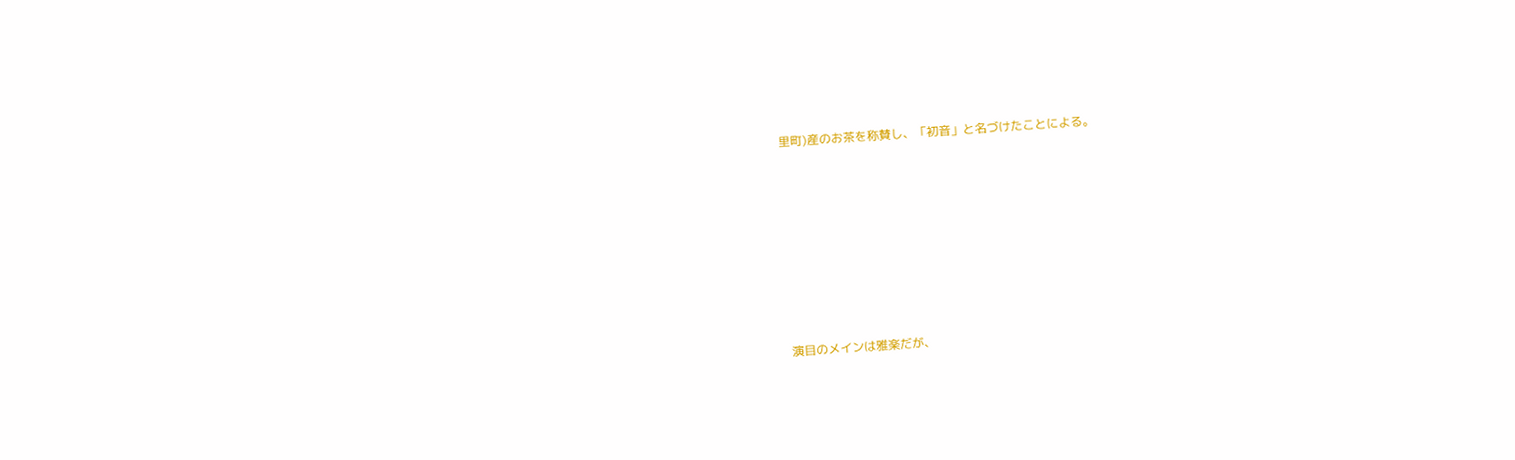里町)産のお茶を称賛し、「初音」と名づけたことによる。









演目のメインは雅楽だが、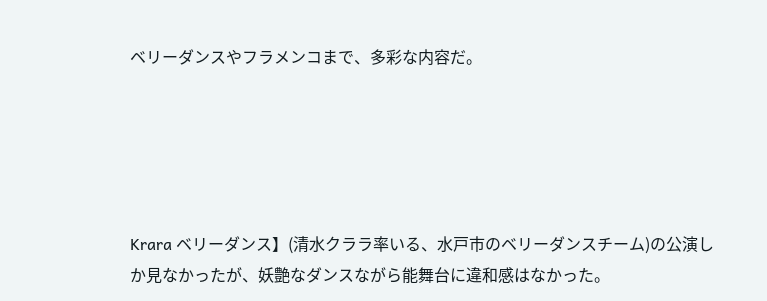ベリーダンスやフラメンコまで、多彩な内容だ。





Krara ベリーダンス】(清水クララ率いる、水戸市のベリーダンスチーム)の公演しか見なかったが、妖艶なダンスながら能舞台に違和感はなかった。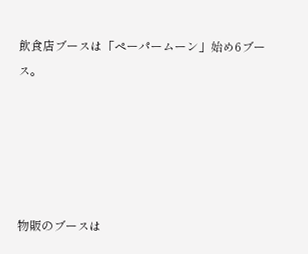飲食店ブースは「ペーパームーン」始め6ブース。





物販のブースは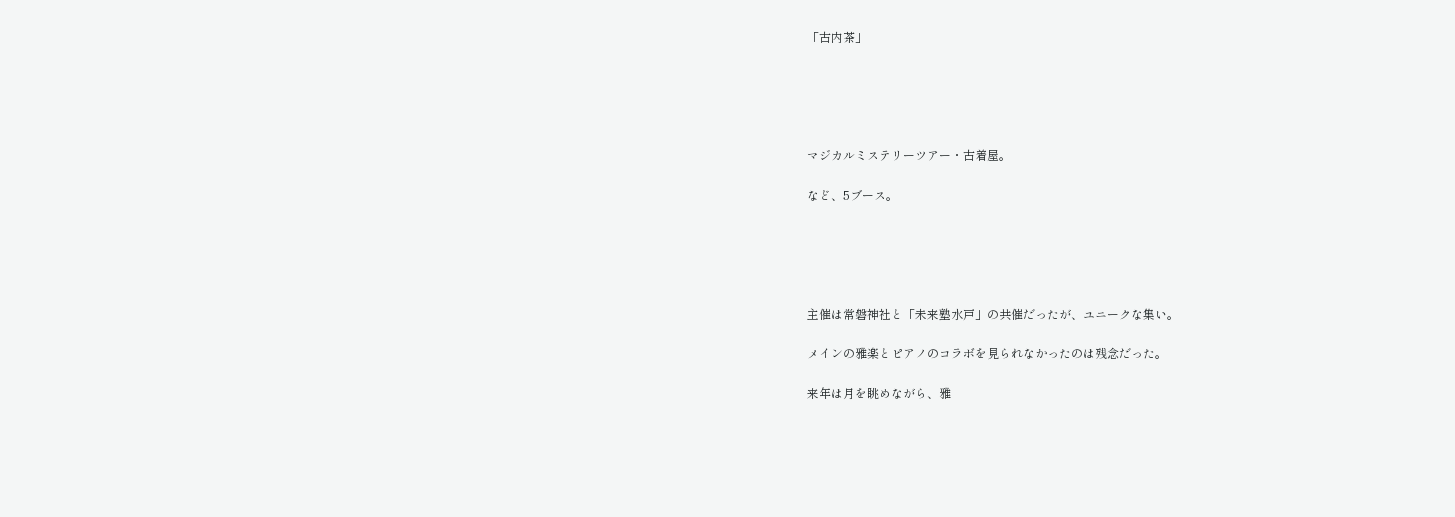「古内茶」





マジカルミステリーツアー・古着屋。

など、5ブース。





主催は常磐神社と「未来塾水戸」の共催だったが、ユニークな集い。

メインの雅楽とピアノのコラボを見られなかったのは残念だった。

来年は月を眺めながら、雅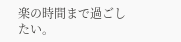楽の時間まで過ごしたい。